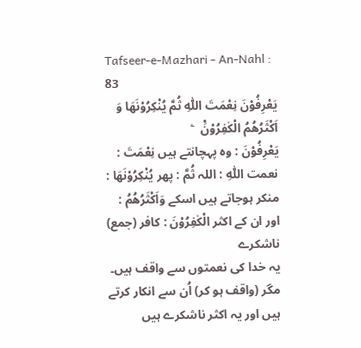Tafseer-e-Mazhari - An-Nahl : 83
یَعْرِفُوْنَ نِعْمَتَ اللّٰهِ ثُمَّ یُنْكِرُوْنَهَا وَ اَكْثَرُهُمُ الْكٰفِرُوْنَ۠   ۧ
يَعْرِفُوْنَ : وہ پہچانتے ہیں نِعْمَتَ : نعمت اللّٰهِ : اللہ ثُمَّ : پھر يُنْكِرُوْنَهَا : منکر ہوجاتے ہیں اسکے وَاَكْثَرُهُمُ : اور ان کے اکثر الْكٰفِرُوْنَ : کافر (جمع) ناشکرے
یہ خدا کی نعمتوں سے واقف ہیں۔ مگر (واقف ہو کر) اُن سے انکار کرتے ہیں اور یہ اکثر ناشکرے ہیں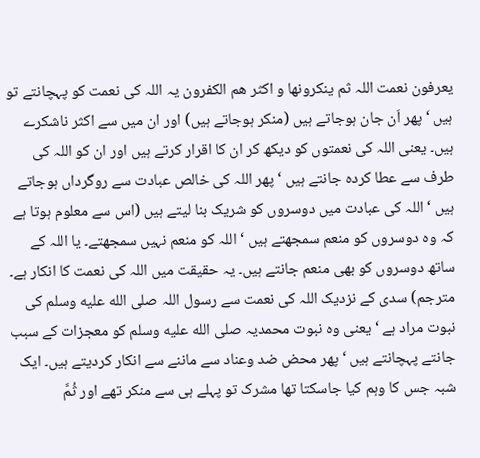یعرفون نعمت اللہ ثم ینکرونھا و اکثر ھم الکفرون یہ اللہ کی نعمت کو پہچانتے تو ہیں ‘ پھر اَن جان ہوجاتے ہیں (منکر ہوجاتے ہیں) اور ان میں سے اکثر ناشکرے ہیں۔ یعنی اللہ کی نعمتوں کو دیکھ کر ان کا اقرار کرتے ہیں اور ان کو اللہ کی طرف سے عطا کردہ جانتے ہیں ‘ پھر اللہ کی خالص عبادت سے روگرداں ہوجاتے ہیں ‘ اللہ کی عبادت میں دوسروں کو شریک بنا لیتے ہیں (اس سے معلوم ہوتا ہے کہ وہ دوسروں کو منعم سمجھتے ہیں ‘ اللہ کو منعم نہیں سمجھتے۔ یا اللہ کے ساتھ دوسروں کو بھی منعم جانتے ہیں۔ یہ حقیقت میں اللہ کی نعمت کا انکار ہے۔ مترجم) سدی کے نزدیک اللہ کی نعمت سے رسول اللہ صلى الله عليه وسلم کی نبوت مراد ہے ‘ یعنی وہ نبوت محمدیہ صلى الله عليه وسلم کو معجزات کے سبب جانتے پہچانتے ہیں ‘ پھر محض ضد وعناد سے ماننے سے انکار کردیتے ہیں۔ ایک شبہ جس کا وہم کیا جاسکتا تھا مشرک تو پہلے ہی سے منکر تھے اور ثُمَّ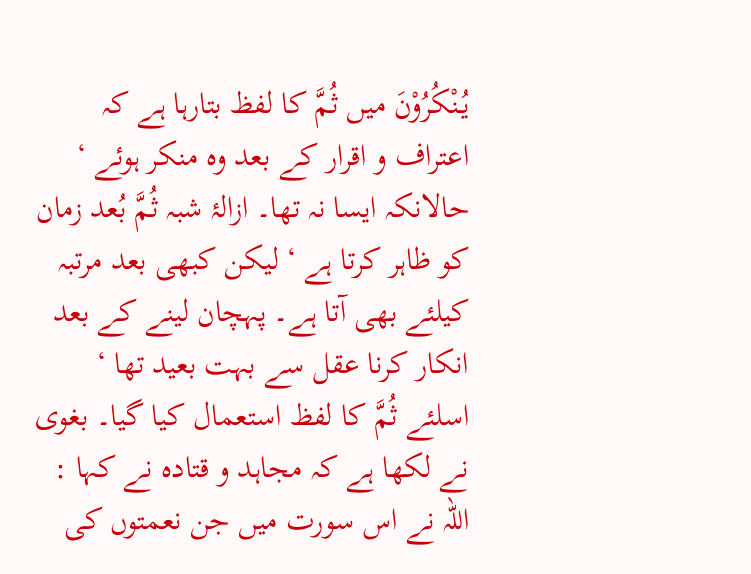یُنْکُرُوْنَ میں ثُمَّ کا لفظ بتارہا ہے کہ اعتراف و اقرار کے بعد وہ منکر ہوئے ‘ حالانکہ ایسا نہ تھا۔ ازالۂ شبہ ثُمَّ بُعد زمان کو ظاہر کرتا ہے ‘ لیکن کبھی بعد مرتبہ کیلئے بھی آتا ہے۔ پہچان لینے کے بعد انکار کرنا عقل سے بہت بعید تھا ‘ اسلئے ثُمَّ کا لفظ استعمال کیا گیا۔ بغوی نے لکھا ہے کہ مجاہد و قتادہ نے کہا : اللہ نے اس سورت میں جن نعمتوں کی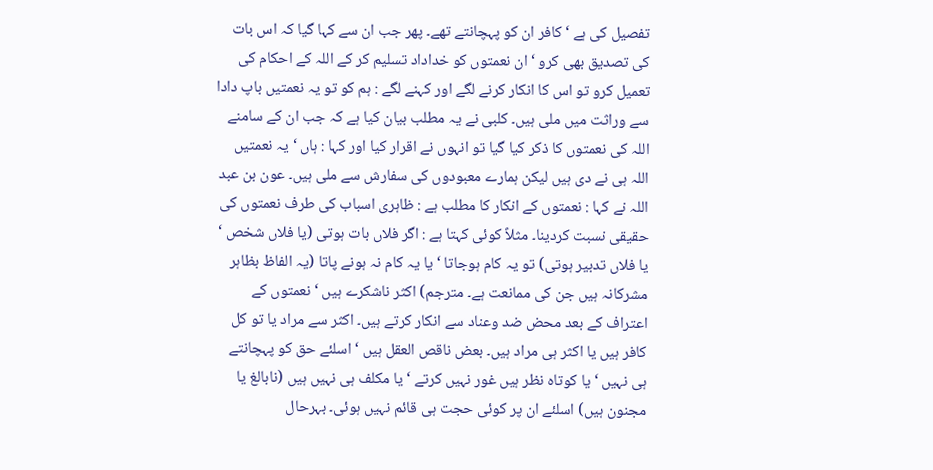تفصیل کی ہے ‘ کافر ان کو پہچانتے تھے۔ پھر جب ان سے کہا گیا کہ اس بات کی تصدیق بھی کرو ‘ ان نعمتوں کو خداداد تسلیم کر کے اللہ کے احکام کی تعمیل کرو تو اس کا انکار کرنے لگے اور کہنے لگے : ہم کو تو یہ نعمتیں باپ دادا سے وراثت میں ملی ہیں۔ کلبی نے یہ مطلب بیان کیا ہے کہ جب ان کے سامنے اللہ کی نعمتوں کا ذکر کیا گیا تو انہوں نے اقرار کیا اور کہا : ہاں ‘ یہ نعمتیں اللہ ہی نے دی ہیں لیکن ہمارے معبودوں کی سفارش سے ملی ہیں۔ عون بن عبد اللہ نے کہا : نعمتوں کے انکار کا مطلب ہے : ظاہری اسباب کی طرف نعمتوں کی حقیقی نسبت کردینا۔ مثلاً کوئی کہتا ہے : اگر فلاں بات ہوتی (یا فلاں شخص ‘ یا فلاں تدبیر ہوتی) تو یہ کام ہوجاتا ‘ یا یہ کام نہ ہونے پاتا (یہ الفاظ بظاہر مشرکانہ ہیں جن کی ممانعت ہے۔ مترجم) اکثر ناشکرے ہیں ‘ نعمتوں کے اعتراف کے بعد محض ضد وعناد سے انکار کرتے ہیں۔ اکثر سے مراد یا تو کل کافر ہیں یا اکثر ہی مراد ہیں۔ بعض ناقص العقل ہیں ‘ اسلئے حق کو پہچانتے ہی نہیں ‘ یا کوتاہ نظر ہیں غور نہیں کرتے ‘ یا مکلف ہی نہیں ہیں (نابالغ یا مجنون ہیں) اسلئے ان پر کوئی حجت ہی قائم نہیں ہوئی۔ بہرحال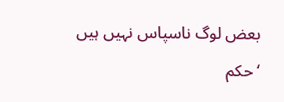بعض لوگ ناسپاس نہیں ہیں ‘ حکم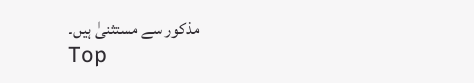مذکور سے مستثنیٰ ہیں۔
Top